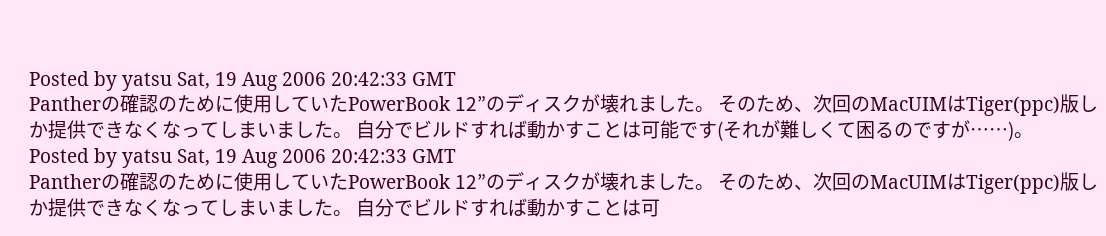Posted by yatsu Sat, 19 Aug 2006 20:42:33 GMT
Pantherの確認のために使用していたPowerBook 12”のディスクが壊れました。 そのため、次回のMacUIMはTiger(ppc)版しか提供できなくなってしまいました。 自分でビルドすれば動かすことは可能です(それが難しくて困るのですが……)。
Posted by yatsu Sat, 19 Aug 2006 20:42:33 GMT
Pantherの確認のために使用していたPowerBook 12”のディスクが壊れました。 そのため、次回のMacUIMはTiger(ppc)版しか提供できなくなってしまいました。 自分でビルドすれば動かすことは可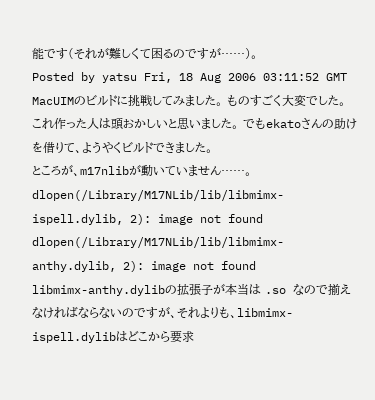能です(それが難しくて困るのですが……)。
Posted by yatsu Fri, 18 Aug 2006 03:11:52 GMT
MacUIMのビルドに挑戦してみました。 ものすごく大変でした。 これ作った人は頭おかしいと思いました。 でもekatoさんの助けを借りて、ようやくビルドできました。
ところが、m17nlibが動いていません……。
dlopen(/Library/M17NLib/lib/libmimx-ispell.dylib, 2): image not found
dlopen(/Library/M17NLib/lib/libmimx-anthy.dylib, 2): image not found
libmimx-anthy.dylibの拡張子が本当は .so なので揃えなければならないのですが、それよりも、libmimx-ispell.dylibはどこから要求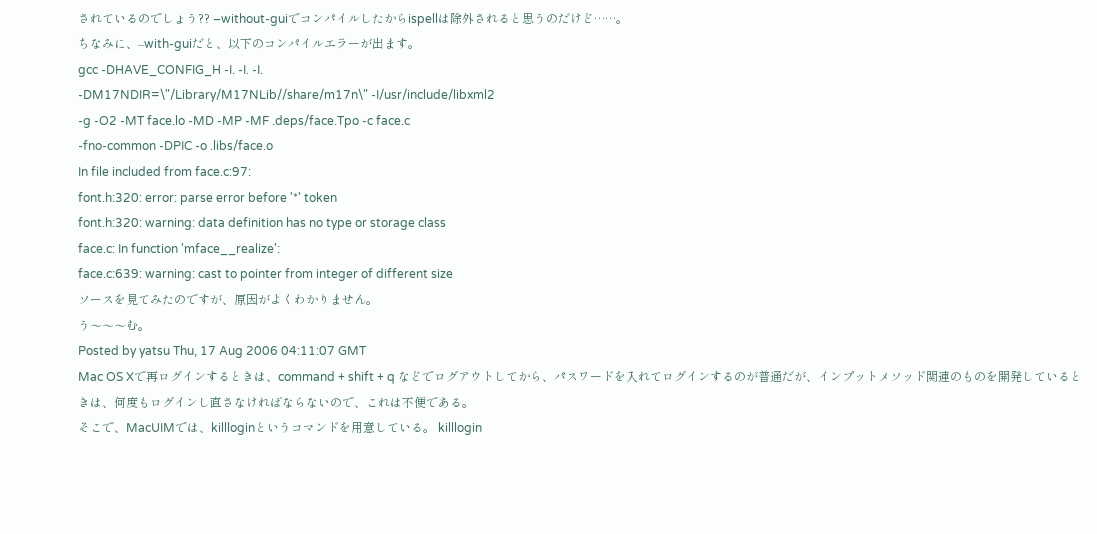されているのでしょう?? –without-guiでコンパイルしたからispellは除外されると思うのだけど……。
ちなみに、–with-guiだと、以下のコンパイルエラーが出ます。
gcc -DHAVE_CONFIG_H -I. -I. -I.
-DM17NDIR=\"/Library/M17NLib//share/m17n\" -I/usr/include/libxml2
-g -O2 -MT face.lo -MD -MP -MF .deps/face.Tpo -c face.c
-fno-common -DPIC -o .libs/face.o
In file included from face.c:97:
font.h:320: error: parse error before '*' token
font.h:320: warning: data definition has no type or storage class
face.c: In function 'mface__realize':
face.c:639: warning: cast to pointer from integer of different size
ソースを見てみたのですが、原因がよくわかりません。
う〜〜〜む。
Posted by yatsu Thu, 17 Aug 2006 04:11:07 GMT
Mac OS Xで再ログインするときは、command + shift + q などでログアウトしてから、パスワードを入れてログインするのが普通だが、インプットメソッド関連のものを開発しているときは、何度もログインし直さなければならないので、これは不便である。
そこで、MacUIMでは、killloginというコマンドを用意している。 killlogin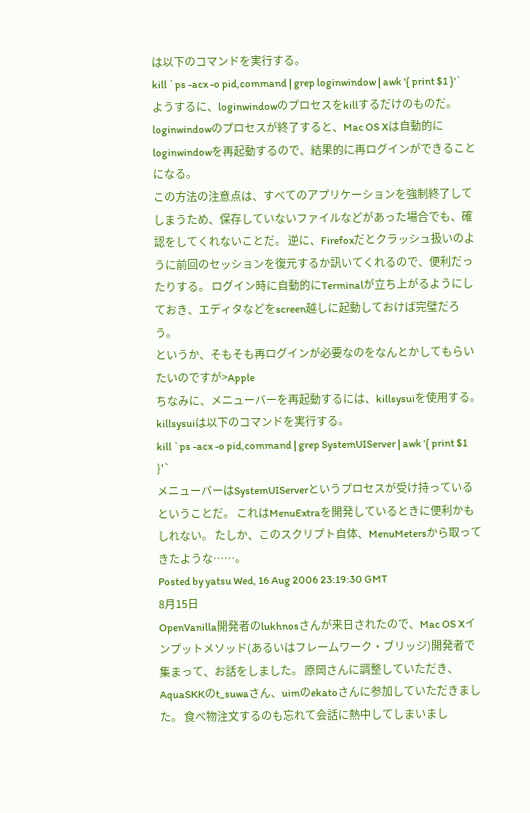は以下のコマンドを実行する。
kill `ps -acx -o pid,command | grep loginwindow | awk '{ print $1 }'`
ようするに、loginwindowのプロセスをkillするだけのものだ。 loginwindowのプロセスが終了すると、Mac OS Xは自動的にloginwindowを再起動するので、結果的に再ログインができることになる。
この方法の注意点は、すべてのアプリケーションを強制終了してしまうため、保存していないファイルなどがあった場合でも、確認をしてくれないことだ。 逆に、Firefoxだとクラッシュ扱いのように前回のセッションを復元するか訊いてくれるので、便利だったりする。 ログイン時に自動的にTerminalが立ち上がるようにしておき、エディタなどをscreen越しに起動しておけば完璧だろう。
というか、そもそも再ログインが必要なのをなんとかしてもらいたいのですが>Apple
ちなみに、メニューバーを再起動するには、killsysuiを使用する。 killsysuiは以下のコマンドを実行する。
kill `ps -acx -o pid,command | grep SystemUIServer | awk '{ print $1 }'`
メニューバーはSystemUIServerというプロセスが受け持っているということだ。 これはMenuExtraを開発しているときに便利かもしれない。 たしか、このスクリプト自体、MenuMetersから取ってきたような……。
Posted by yatsu Wed, 16 Aug 2006 23:19:30 GMT
8月15日
OpenVanilla開発者のlukhnosさんが来日されたので、Mac OS Xインプットメソッド(あるいはフレームワーク・ブリッジ)開発者で集まって、お話をしました。 原岡さんに調整していただき、AquaSKKのt_suwaさん、uimのekatoさんに参加していただきました。 食べ物注文するのも忘れて会話に熱中してしまいまし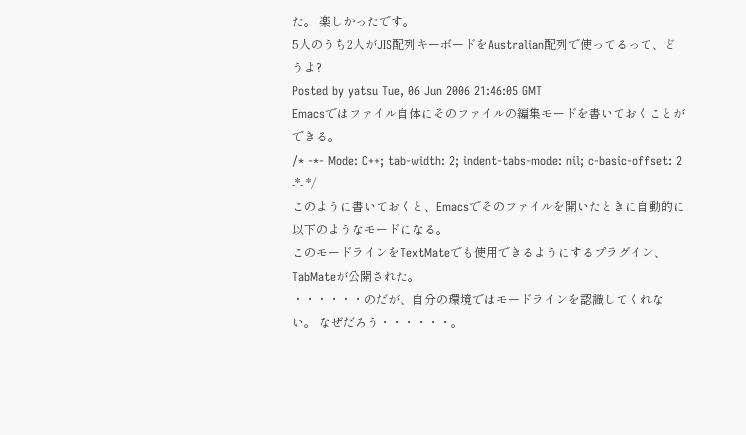た。 楽しかったです。
5人のうち2人がJIS配列キーボードをAustralian配列で使ってるって、どうよ?
Posted by yatsu Tue, 06 Jun 2006 21:46:05 GMT
Emacsではファイル自体にそのファイルの編集モードを書いておくことができる。
/* -*- Mode: C++; tab-width: 2; indent-tabs-mode: nil; c-basic-offset: 2 -*- */
このように書いておくと、Emacsでそのファイルを開いたときに自動的に以下のようなモードになる。
このモードラインをTextMateでも使用できるようにするプラグイン、TabMateが公開された。
・・・・・・のだが、自分の環境ではモードラインを認識してくれない。 なぜだろう・・・・・・。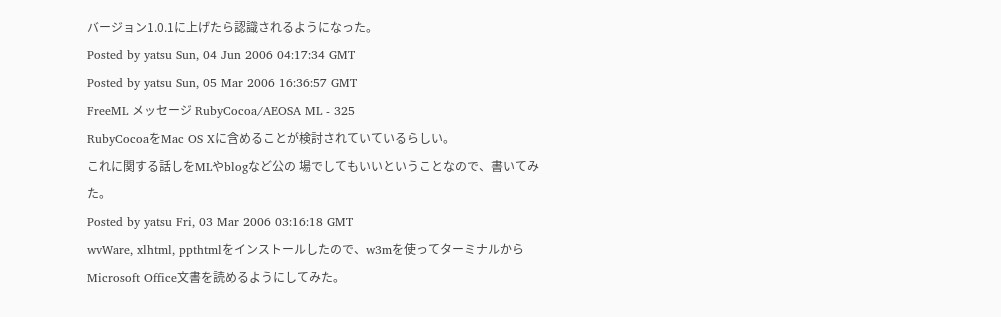バージョン1.0.1に上げたら認識されるようになった。
Posted by yatsu Sun, 04 Jun 2006 04:17:34 GMT
Posted by yatsu Sun, 05 Mar 2006 16:36:57 GMT
FreeML メッセージ RubyCocoa/AEOSA ML - 325
RubyCocoaをMac OS Xに含めることが検討されていているらしい。
これに関する話しをMLやblogなど公の 場でしてもいいということなので、書いてみた。
Posted by yatsu Fri, 03 Mar 2006 03:16:18 GMT
wvWare, xlhtml, ppthtmlをインストールしたので、w3mを使ってターミナルからMicrosoft Office文書を読めるようにしてみた。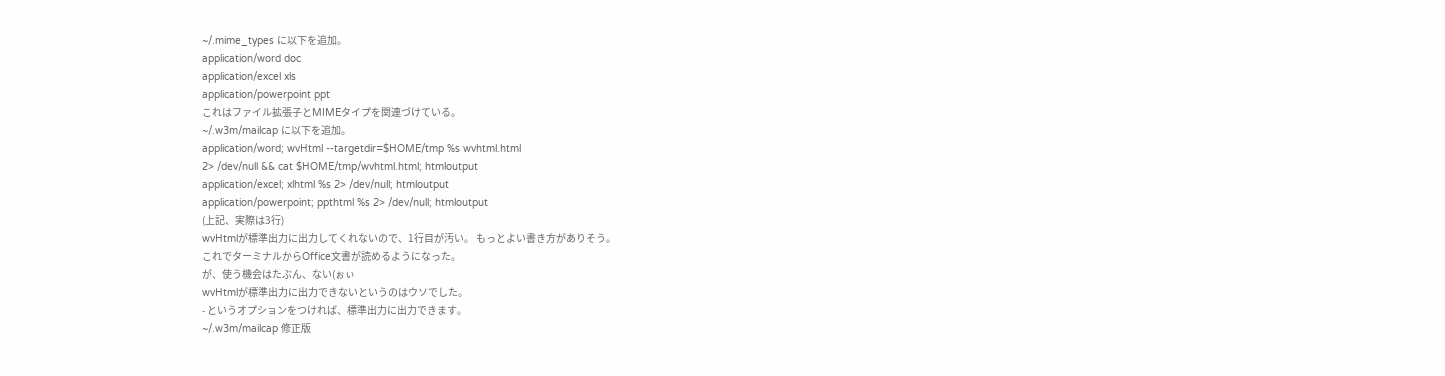~/.mime_types に以下を追加。
application/word doc
application/excel xls
application/powerpoint ppt
これはファイル拡張子とMIMEタイプを関連づけている。
~/.w3m/mailcap に以下を追加。
application/word; wvHtml --targetdir=$HOME/tmp %s wvhtml.html
2> /dev/null && cat $HOME/tmp/wvhtml.html; htmloutput
application/excel; xlhtml %s 2> /dev/null; htmloutput
application/powerpoint; ppthtml %s 2> /dev/null; htmloutput
(上記、実際は3行)
wvHtmlが標準出力に出力してくれないので、1行目が汚い。 もっとよい書き方がありそう。
これでターミナルからOffice文書が読めるようになった。
が、使う機会はたぶん、ない(ぉぃ
wvHtmlが標準出力に出力できないというのはウソでした。
- というオプションをつければ、標準出力に出力できます。
~/.w3m/mailcap 修正版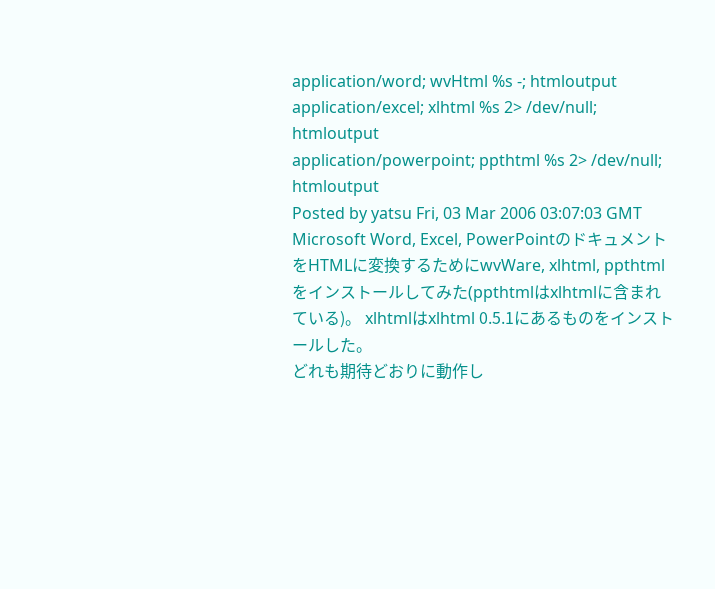application/word; wvHtml %s -; htmloutput
application/excel; xlhtml %s 2> /dev/null; htmloutput
application/powerpoint; ppthtml %s 2> /dev/null; htmloutput
Posted by yatsu Fri, 03 Mar 2006 03:07:03 GMT
Microsoft Word, Excel, PowerPointのドキュメントをHTMLに変換するためにwvWare, xlhtml, ppthtmlをインストールしてみた(ppthtmlはxlhtmlに含まれている)。 xlhtmlはxlhtml 0.5.1にあるものをインストールした。
どれも期待どおりに動作し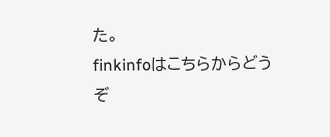た。
finkinfoはこちらからどうぞ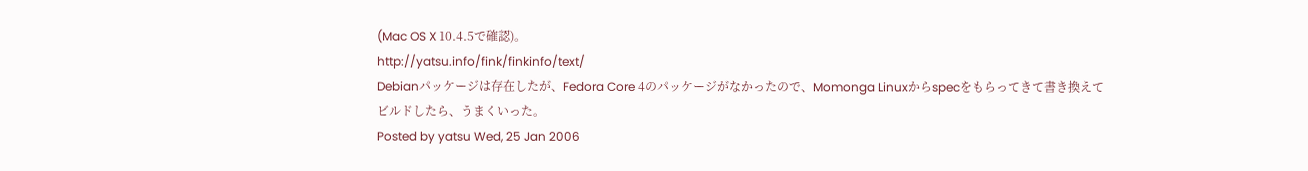(Mac OS X 10.4.5で確認)。
http://yatsu.info/fink/finkinfo/text/
Debianパッケージは存在したが、Fedora Core 4のパッケージがなかったので、Momonga Linuxからspecをもらってきて書き換えてビルドしたら、うまくいった。
Posted by yatsu Wed, 25 Jan 2006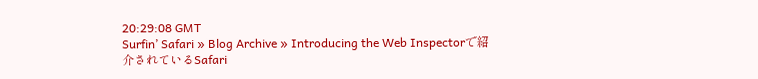20:29:08 GMT
Surfin’ Safari » Blog Archive » Introducing the Web Inspectorで紹介されているSafari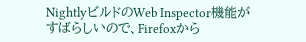NightlyビルドのWeb Inspector機能がすばらしいので、Firefoxから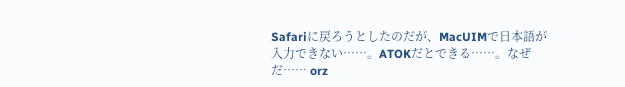Safariに戻ろうとしたのだが、MacUIMで日本語が入力できない……。ATOKだとできる……。なぜだ…… orz